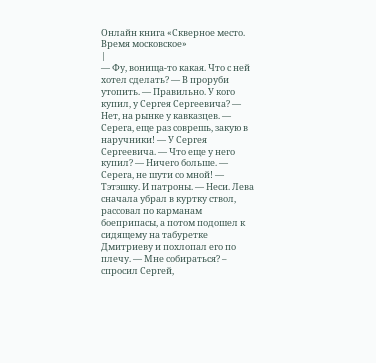Онлайн книга «Скверное место. Время московское»
|
— Фу, вонища-то какая. Что с ней хотел сделать? — В проруби утопить. — Правильно. У кого купил, у Сергея Сергеевича? — Нет, на рынке у кавказцев. — Серега, еще раз соврешь, закую в наручники! — У Сергея Сергеевича. — Что еще у него купил? — Ничего больше. — Серега, не шути со мной! — Тэтэшку. И патроны. — Неси. Лева сначала убрал в куртку ствол, рассовал по карманам боеприпасы, а потом подошел к сидящему на табуретке Дмитриеву и похлопал его по плечу. — Мне собираться? – спросил Сергей,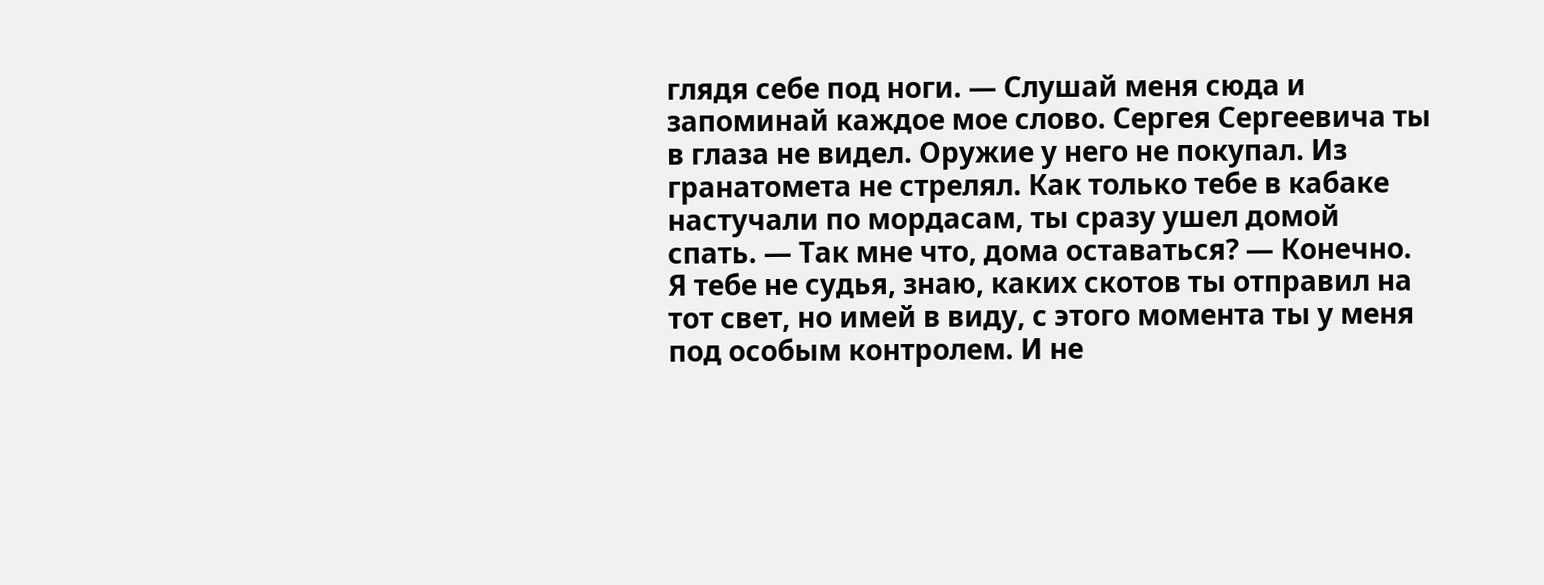глядя себе под ноги. — Слушай меня сюда и запоминай каждое мое слово. Сергея Сергеевича ты в глаза не видел. Оружие у него не покупал. Из гранатомета не стрелял. Как только тебе в кабаке настучали по мордасам, ты сразу ушел домой спать. — Так мне что, дома оставаться? — Конечно. Я тебе не судья, знаю, каких скотов ты отправил на тот свет, но имей в виду, с этого момента ты у меня под особым контролем. И не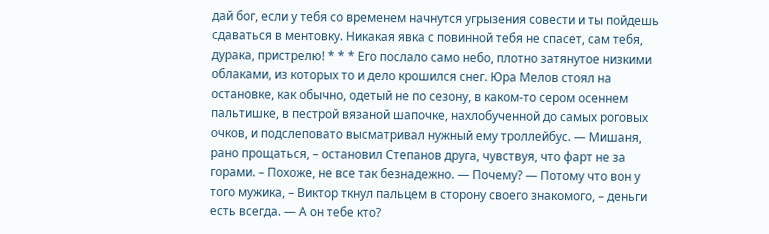дай бог, если у тебя со временем начнутся угрызения совести и ты пойдешь сдаваться в ментовку. Никакая явка с повинной тебя не спасет, сам тебя, дурака, пристрелю! * * * Его послало само небо, плотно затянутое низкими облаками, из которых то и дело крошился снег. Юра Мелов стоял на остановке, как обычно, одетый не по сезону, в каком-то сером осеннем пальтишке, в пестрой вязаной шапочке, нахлобученной до самых роговых очков, и подслеповато высматривал нужный ему троллейбус. — Мишаня, рано прощаться, – остановил Степанов друга, чувствуя, что фарт не за горами. – Похоже, не все так безнадежно. — Почему? — Потому что вон у того мужика, – Виктор ткнул пальцем в сторону своего знакомого, – деньги есть всегда. — А он тебе кто?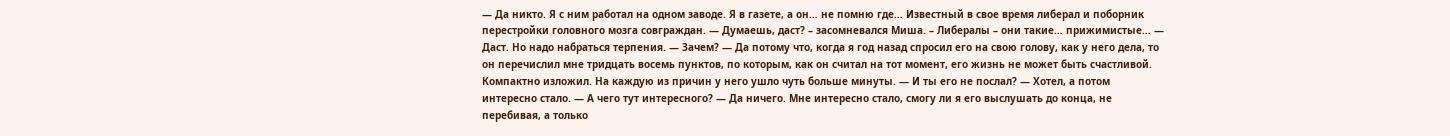— Да никто. Я с ним работал на одном заводе. Я в газете, а он… не помню где… Известный в свое время либерал и поборник перестройки головного мозга совграждан. — Думаешь, даст? – засомневался Миша. – Либералы – они такие… прижимистые… — Даст. Но надо набраться терпения. — Зачем? — Да потому что, когда я год назад спросил его на свою голову, как у него дела, то он перечислил мне тридцать восемь пунктов, по которым, как он считал на тот момент, его жизнь не может быть счастливой. Компактно изложил. На каждую из причин у него ушло чуть больше минуты. — И ты его не послал? — Хотел, а потом интересно стало. — А чего тут интересного? — Да ничего. Мне интересно стало, смогу ли я его выслушать до конца, не перебивая, а только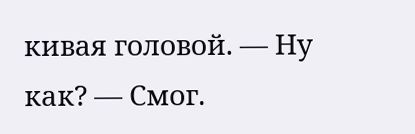кивая головой. — Ну как? — Смог.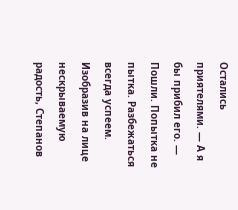Остались приятелями. — А я бы прибил его. — Пошли. Попытка не пытка. Разбежаться всегда успеем. Изобразив на лице нескрываемую радость, Степанов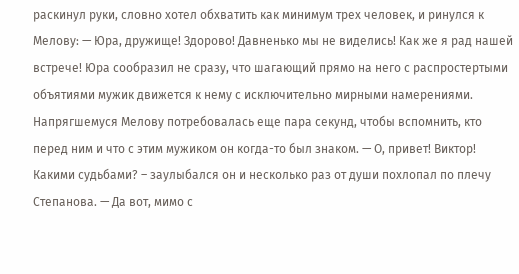раскинул руки, словно хотел обхватить как минимум трех человек, и ринулся к Мелову: — Юра, дружище! Здорово! Давненько мы не виделись! Как же я рад нашей встрече! Юра сообразил не сразу, что шагающий прямо на него с распростертыми объятиями мужик движется к нему с исключительно мирными намерениями. Напрягшемуся Мелову потребовалась еще пара секунд, чтобы вспомнить, кто перед ним и что с этим мужиком он когда-то был знаком. — О, привет! Виктор! Какими судьбами? – заулыбался он и несколько раз от души похлопал по плечу Степанова. — Да вот, мимо с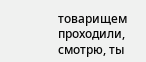товарищем проходили, смотрю, ты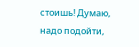стоишь! Думаю, надо подойти,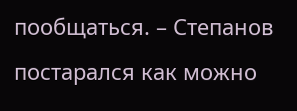пообщаться. – Степанов постарался как можно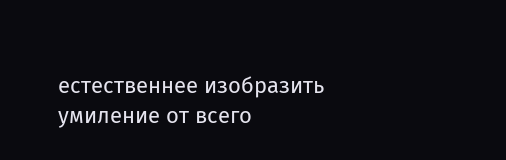естественнее изобразить умиление от всего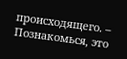происходящего. – Познакомься, это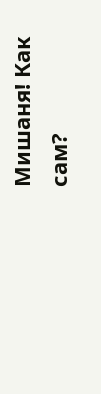Мишаня! Как сам?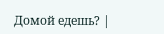Домой едешь? |